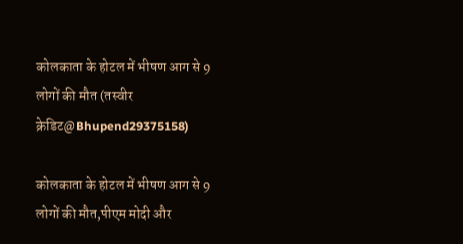कोलकाता के होटल में भीषण आग से 9 लोगों की मौत (तस्वीर क्रेडिट@Bhupend29375158)

कोलकाता के होटल में भीषण आग से 9 लोगों की मौत,पीएम मोदी और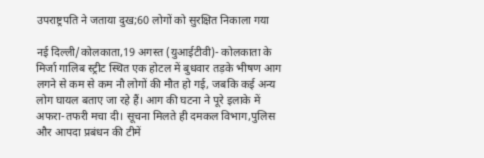उपराष्ट्रपति ने जताया दुख;60 लोगों को सुरक्षित निकाला गया

नई दिल्ली/कोलकाता,19 अगस्त (युआईटीवी)- कोलकाता के मिर्जा गालिब स्ट्रीट स्थित एक होटल में बुधवार तड़के भीषण आग लगने से कम से कम नौ लोगों की मौत हो गई, जबकि कई अन्य लोग घायल बताए जा रहे हैं। आग की घटना ने पूरे इलाके में अफरा-तफरी मचा दी। सूचना मिलते ही दमकल विभाग,पुलिस और आपदा प्रबंधन की टीमें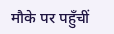मौके पर पहुँचीं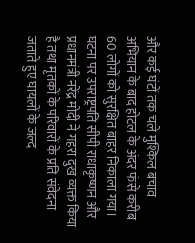और कई घंटों तक चले मुश्किल बचाव अभियान के बाद होटल के अंदर फंसे करीब 60 लोगों को सुरक्षित बाहर निकाला गया। घटना पर उपराष्ट्रपति सीपी राधाकृष्णन और प्रधानमंत्री नरेंद्र मोदी ने गहरा दुख व्यक्त किया है तथा मृतकों के परिवारों के प्रति संवेदना जताते हुए घायलों के जल्द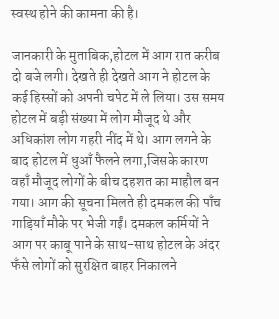स्वस्थ होने की कामना की है।

जानकारी के मुताबिक,होटल में आग रात करीब दो बजे लगी। देखते ही देखते आग ने होटल के कई हिस्सों को अपनी चपेट में ले लिया। उस समय होटल में बड़ी संख्या में लोग मौजूद थे और अधिकांश लोग गहरी नींद में थे। आग लगने के बाद होटल में धुआँ फैलने लगा,जिसके कारण वहाँ मौजूद लोगों के बीच दहशत का माहौल बन गया। आग की सूचना मिलते ही दमकल की पाँच गाड़ियाँ मौके पर भेजी गईं। दमकल कर्मियों ने आग पर काबू पाने के साथ-साथ होटल के अंदर फँसे लोगों को सुरक्षित बाहर निकालने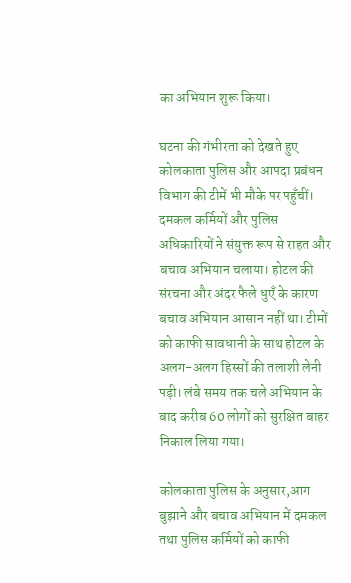का अभियान शुरू किया।

घटना की गंभीरता को देखते हुए कोलकाता पुलिस और आपदा प्रबंधन विभाग की टीमें भी मौके पर पहुँचीं। दमकल कर्मियों और पुलिस अधिकारियों ने संयुक्त रूप से राहत और बचाव अभियान चलाया। होटल की संरचना और अंदर फैले धुएँ के कारण बचाव अभियान आसान नहीं था। टीमों को काफी सावधानी के साथ होटल के अलग-अलग हिस्सों की तलाशी लेनी पड़ी। लंबे समय तक चले अभियान के बाद करीब 60 लोगों को सुरक्षित बाहर निकाल लिया गया।

कोलकाता पुलिस के अनुसार,आग बुझाने और बचाव अभियान में दमकल तथा पुलिस कर्मियों को काफी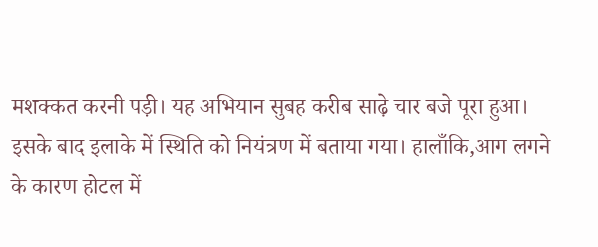मशक्कत करनी पड़ी। यह अभियान सुबह करीब साढ़े चार बजे पूरा हुआ। इसके बाद इलाके में स्थिति को नियंत्रण में बताया गया। हालाँकि,आग लगने के कारण होटल में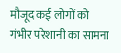मौजूद कई लोगों को गंभीर परेशानी का सामना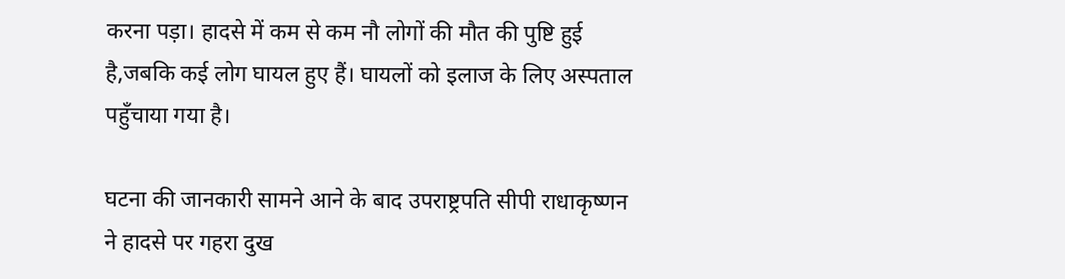करना पड़ा। हादसे में कम से कम नौ लोगों की मौत की पुष्टि हुई है,जबकि कई लोग घायल हुए हैं। घायलों को इलाज के लिए अस्पताल पहुँचाया गया है।

घटना की जानकारी सामने आने के बाद उपराष्ट्रपति सीपी राधाकृष्णन ने हादसे पर गहरा दुख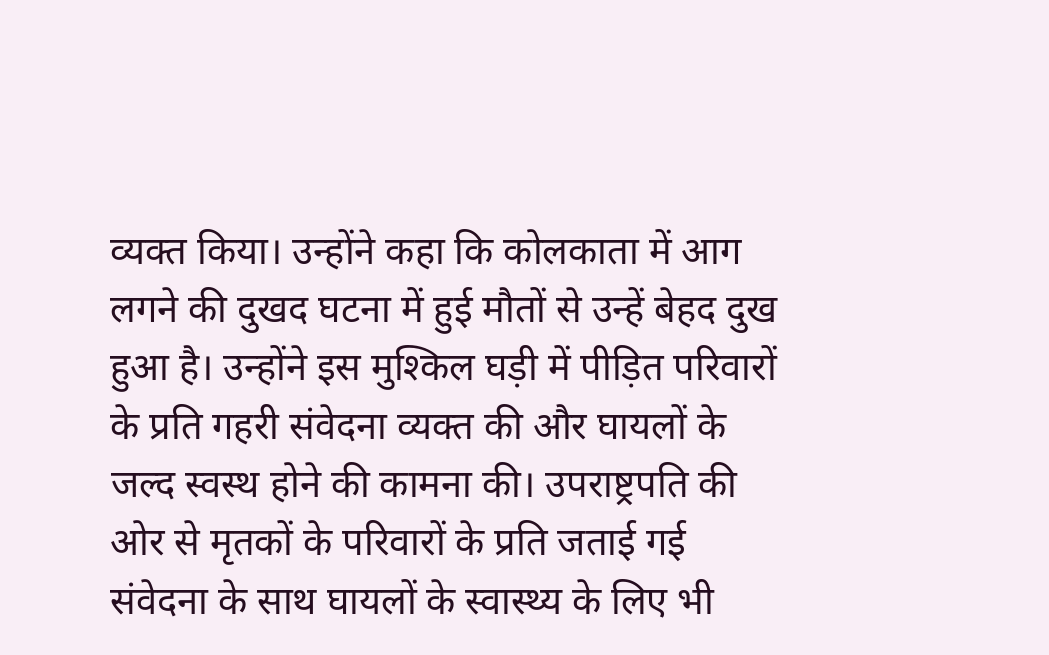व्यक्त किया। उन्होंने कहा कि कोलकाता में आग लगने की दुखद घटना में हुई मौतों से उन्हें बेहद दुख हुआ है। उन्होंने इस मुश्किल घड़ी में पीड़ित परिवारों के प्रति गहरी संवेदना व्यक्त की और घायलों के जल्द स्वस्थ होने की कामना की। उपराष्ट्रपति की ओर से मृतकों के परिवारों के प्रति जताई गई संवेदना के साथ घायलों के स्वास्थ्य के लिए भी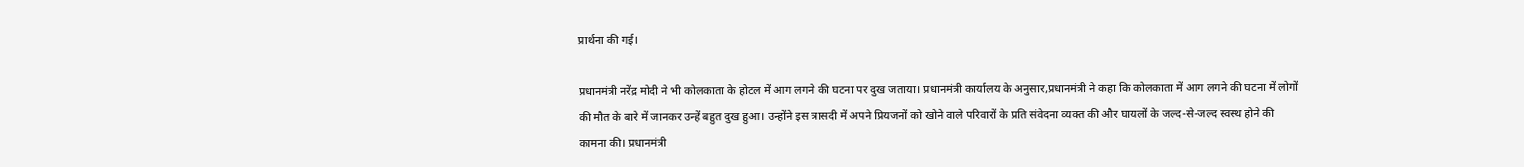प्रार्थना की गई।

प्रधानमंत्री नरेंद्र मोदी ने भी कोलकाता के होटल में आग लगने की घटना पर दुख जताया। प्रधानमंत्री कार्यालय के अनुसार,प्रधानमंत्री ने कहा कि कोलकाता में आग लगने की घटना में लोगों की मौत के बारे में जानकर उन्हें बहुत दुख हुआ। उन्होंने इस त्रासदी में अपने प्रियजनों को खोने वाले परिवारों के प्रति संवेदना व्यक्त की और घायलों के जल्द-से-जल्द स्वस्थ होने की कामना की। प्रधानमंत्री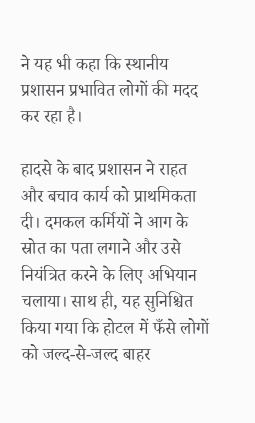ने यह भी कहा कि स्थानीय प्रशासन प्रभावित लोगों की मदद कर रहा है।

हादसे के बाद प्रशासन ने राहत और बचाव कार्य को प्राथमिकता दी। दमकल कर्मियों ने आग के स्रोत का पता लगाने और उसे नियंत्रित करने के लिए अभियान चलाया। साथ ही, यह सुनिश्चित किया गया कि होटल में फँसे लोगों को जल्द-से-जल्द बाहर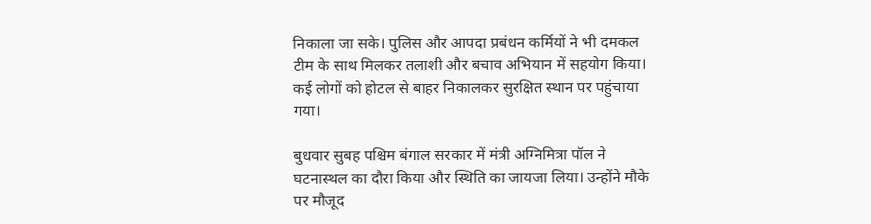निकाला जा सके। पुलिस और आपदा प्रबंधन कर्मियों ने भी दमकल टीम के साथ मिलकर तलाशी और बचाव अभियान में सहयोग किया। कई लोगों को होटल से बाहर निकालकर सुरक्षित स्थान पर पहुंचाया गया।

बुधवार सुबह पश्चिम बंगाल सरकार में मंत्री अग्निमित्रा पॉल ने घटनास्थल का दौरा किया और स्थिति का जायजा लिया। उन्होंने मौके पर मौजूद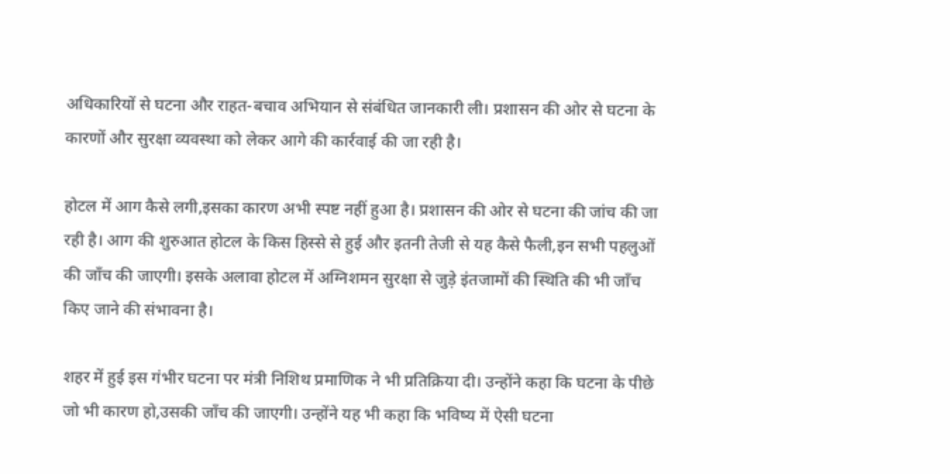अधिकारियों से घटना और राहत-बचाव अभियान से संबंधित जानकारी ली। प्रशासन की ओर से घटना के कारणों और सुरक्षा व्यवस्था को लेकर आगे की कार्रवाई की जा रही है।

होटल में आग कैसे लगी,इसका कारण अभी स्पष्ट नहीं हुआ है। प्रशासन की ओर से घटना की जांच की जा रही है। आग की शुरुआत होटल के किस हिस्से से हुई और इतनी तेजी से यह कैसे फैली,इन सभी पहलुओं की जाँच की जाएगी। इसके अलावा होटल में अग्निशमन सुरक्षा से जुड़े इंतजामों की स्थिति की भी जाँच किए जाने की संभावना है।

शहर में हुई इस गंभीर घटना पर मंत्री निशिथ प्रमाणिक ने भी प्रतिक्रिया दी। उन्होंने कहा कि घटना के पीछे जो भी कारण हो,उसकी जाँच की जाएगी। उन्होंने यह भी कहा कि भविष्य में ऐसी घटना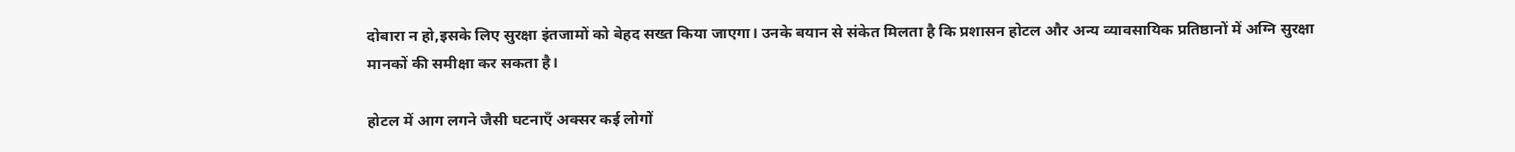दोबारा न हो,इसके लिए सुरक्षा इंतजामों को बेहद सख्त किया जाएगा। उनके बयान से संकेत मिलता है कि प्रशासन होटल और अन्य व्यावसायिक प्रतिष्ठानों में अग्नि सुरक्षा मानकों की समीक्षा कर सकता है।

होटल में आग लगने जैसी घटनाएँ अक्सर कई लोगों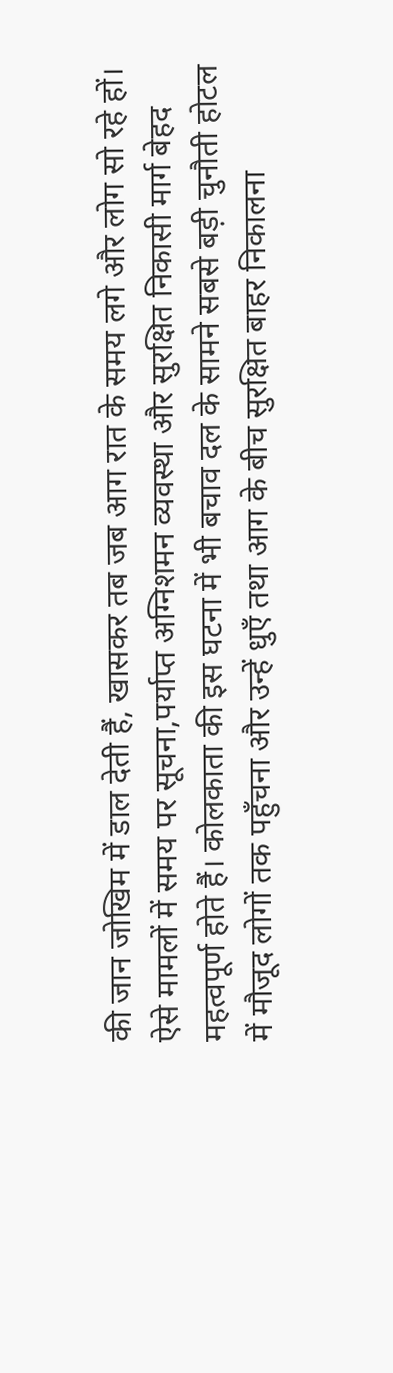की जान जोखिम में डाल देती हैं, खासकर तब जब आग रात के समय लगे और लोग सो रहे हों। ऐसे मामलों में समय पर सूचना,पर्याप्त अग्निशमन व्यवस्था और सुरक्षित निकासी मार्ग बेहद महत्वपूर्ण होते हैं। कोलकाता की इस घटना में भी बचाव दल के सामने सबसे बड़ी चुनौती होटल में मौजूद लोगों तक पहुँचना और उन्हें धुएँ तथा आग के बीच सुरक्षित बाहर निकालना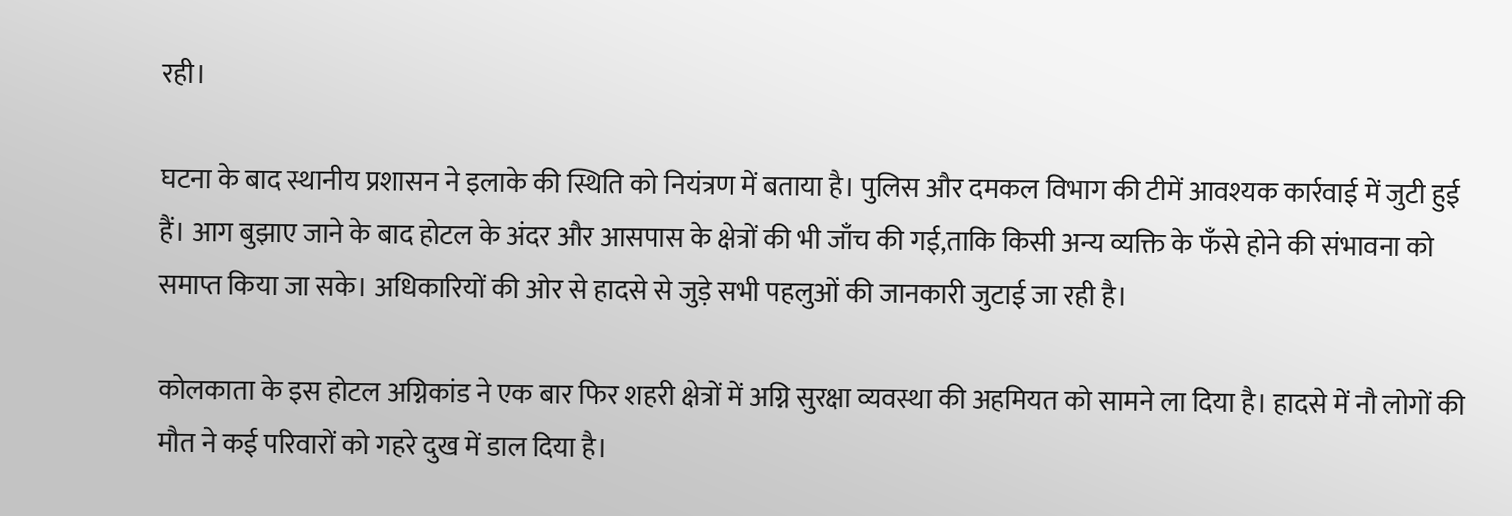रही।

घटना के बाद स्थानीय प्रशासन ने इलाके की स्थिति को नियंत्रण में बताया है। पुलिस और दमकल विभाग की टीमें आवश्यक कार्रवाई में जुटी हुई हैं। आग बुझाए जाने के बाद होटल के अंदर और आसपास के क्षेत्रों की भी जाँच की गई,ताकि किसी अन्य व्यक्ति के फँसे होने की संभावना को समाप्त किया जा सके। अधिकारियों की ओर से हादसे से जुड़े सभी पहलुओं की जानकारी जुटाई जा रही है।

कोलकाता के इस होटल अग्निकांड ने एक बार फिर शहरी क्षेत्रों में अग्नि सुरक्षा व्यवस्था की अहमियत को सामने ला दिया है। हादसे में नौ लोगों की मौत ने कई परिवारों को गहरे दुख में डाल दिया है।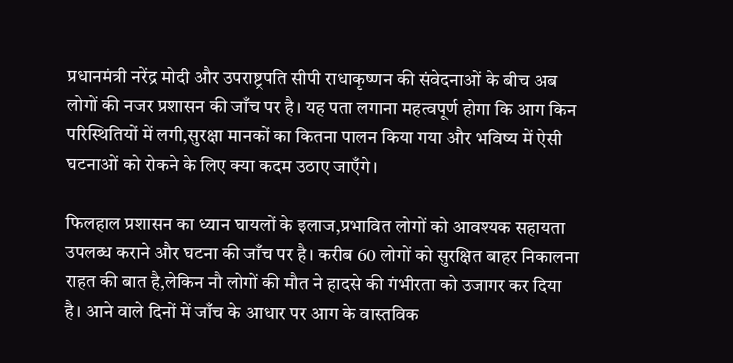प्रधानमंत्री नरेंद्र मोदी और उपराष्ट्रपति सीपी राधाकृष्णन की संवेदनाओं के बीच अब लोगों की नजर प्रशासन की जाँच पर है। यह पता लगाना महत्वपूर्ण होगा कि आग किन परिस्थितियों में लगी,सुरक्षा मानकों का कितना पालन किया गया और भविष्य में ऐसी घटनाओं को रोकने के लिए क्या कदम उठाए जाएँगे।

फिलहाल प्रशासन का ध्यान घायलों के इलाज,प्रभावित लोगों को आवश्यक सहायता उपलब्ध कराने और घटना की जाँच पर है। करीब 60 लोगों को सुरक्षित बाहर निकालना राहत की बात है,लेकिन नौ लोगों की मौत ने हादसे की गंभीरता को उजागर कर दिया है। आने वाले दिनों में जाँच के आधार पर आग के वास्तविक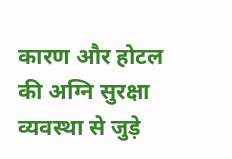कारण और होटल की अग्नि सुरक्षा व्यवस्था से जुड़े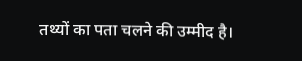तथ्यों का पता चलने की उम्मीद है।